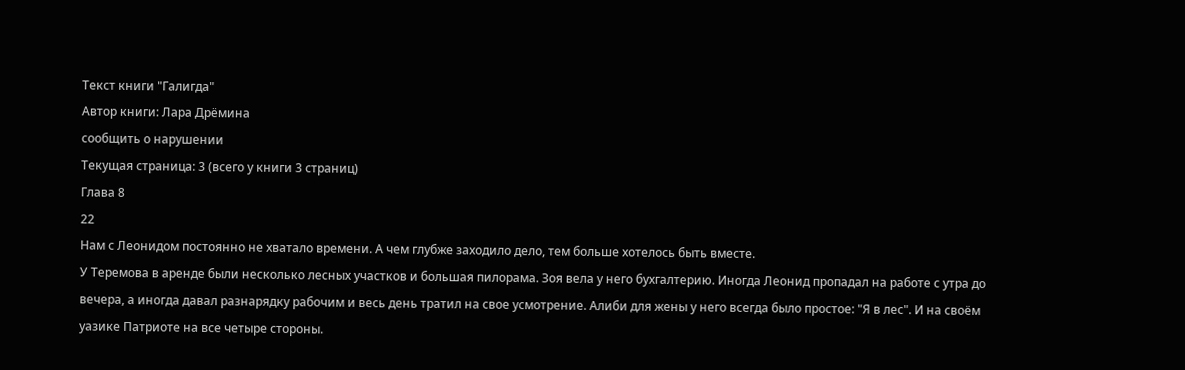Текст книги "Галигда"
Автор книги: Лара Дрёмина
сообщить о нарушении
Текущая страница: 3 (всего у книги 3 страниц)
Глава 8
22
Нам с Леонидом постоянно не хватало времени. А чем глубже заходило дело, тем больше хотелось быть вместе.
У Теремова в аренде были несколько лесных участков и большая пилорама. Зоя вела у него бухгалтерию. Иногда Леонид пропадал на работе с утра до вечера, а иногда давал разнарядку рабочим и весь день тратил на свое усмотрение. Алиби для жены у него всегда было простое: "Я в лес". И на своём уазике Патриоте на все четыре стороны.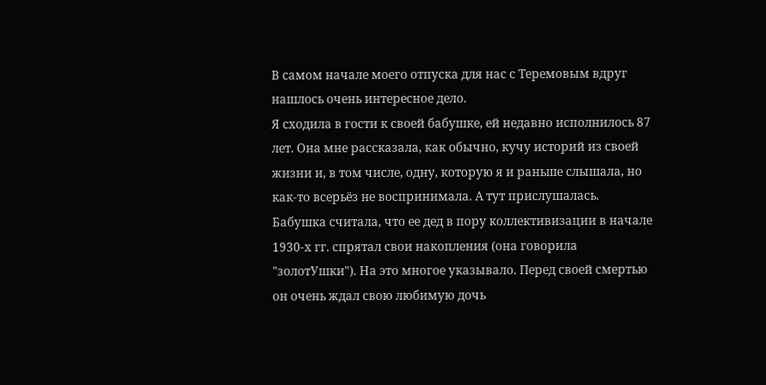В самом начале моего отпуска для нас с Теремовым вдруг нашлось очень интересное дело.
Я сходила в гости к своей бабушке, ей недавно исполнилось 87 лет. Она мне рассказала, как обычно, кучу историй из своей жизни и, в том числе, одну, которую я и раньше слышала, но как-то всерьёз не воспринимала. А тут прислушалась.
Бабушка считала, что ее дед в пору коллективизации в начале 1930-х гг. спрятал свои накопления (она говорила "золотУшки"). На это многое указывало. Перед своей смертью он очень ждал свою любимую дочь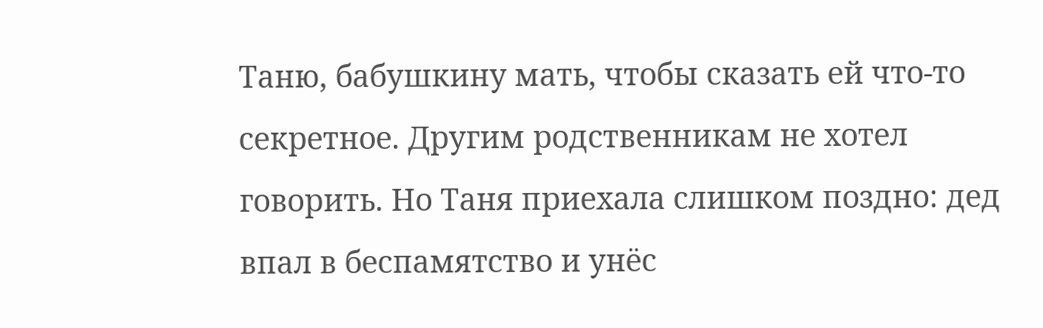Таню, бабушкину мать, чтобы сказать ей что-то секретное. Другим родственникам не хотел говорить. Но Таня приехала слишком поздно: дед впал в беспамятство и унёс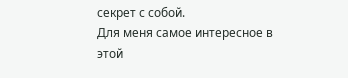секрет с собой.
Для меня самое интересное в этой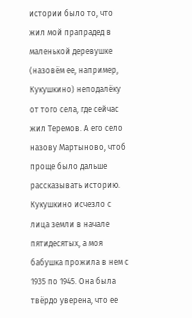истории было то, что жил мой прапрадед в маленькой деревушке (назовём ее, например, Кукушкино) неподалёку от того села, где сейчас жил Теремов. А его село назову Мартыново, чтоб проще было дальше рассказывать историю.
Кукушкино исчезло с лица земли в начале пятидесятых, а моя бабушка прожила в нем с 1935 по 1945. Она была твёрдо уверена, что ее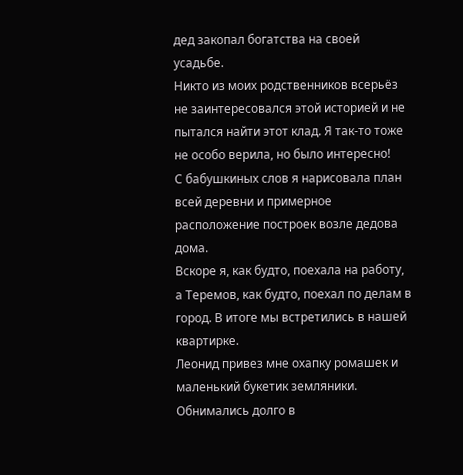дед закопал богатства на своей усадьбе.
Никто из моих родственников всерьёз не заинтересовался этой историей и не пытался найти этот клад. Я так-то тоже не особо верила, но было интересно!
С бабушкиных слов я нарисовала план всей деревни и примерное расположение построек возле дедова дома.
Вскоре я, как будто, поехала на работу, а Теремов, как будто, поехал по делам в город. В итоге мы встретились в нашей квартирке.
Леонид привез мне охапку ромашек и маленький букетик земляники.
Обнимались долго в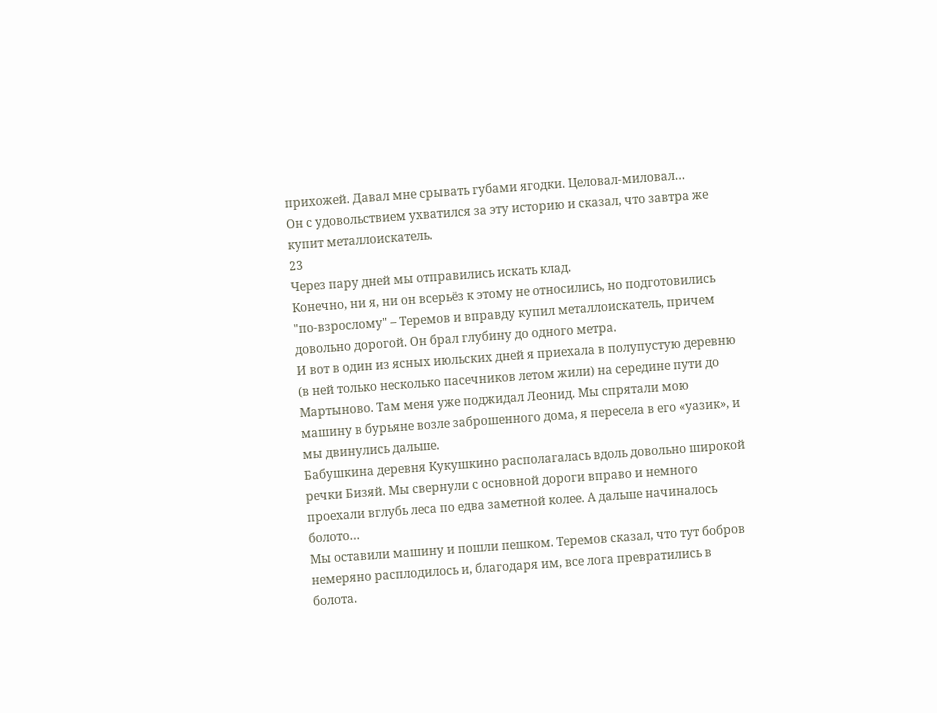прихожей. Давал мне срывать губами ягодки. Целовал-миловал…
Он с удовольствием ухватился за эту историю и сказал, что завтра же купит металлоискатель.
23
Через пару дней мы отправились искать клад.
Конечно, ни я, ни он всерьёз к этому не относились, но подготовились "по-взрослому" – Теремов и вправду купил металлоискатель, причем довольно дорогой. Он брал глубину до одного метра.
И вот в один из ясных июльских дней я приехала в полупустую деревню (в ней только несколько пасечников летом жили) на середине пути до Мартыново. Там меня уже поджидал Леонид. Мы спрятали мою машину в бурьяне возле заброшенного дома, я пересела в его «уазик», и мы двинулись дальше.
Бабушкина деревня Кукушкино располагалась вдоль довольно широкой речки Бизяй. Мы свернули с основной дороги вправо и немного проехали вглубь леса по едва заметной колее. А дальше начиналось болото…
Мы оставили машину и пошли пешком. Теремов сказал, что тут бобров немеряно расплодилось и, благодаря им, все лога превратились в болота.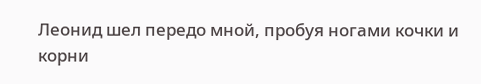Леонид шел передо мной, пробуя ногами кочки и корни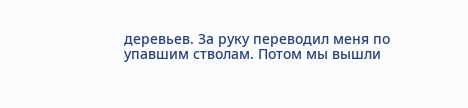деревьев. За руку переводил меня по упавшим стволам. Потом мы вышли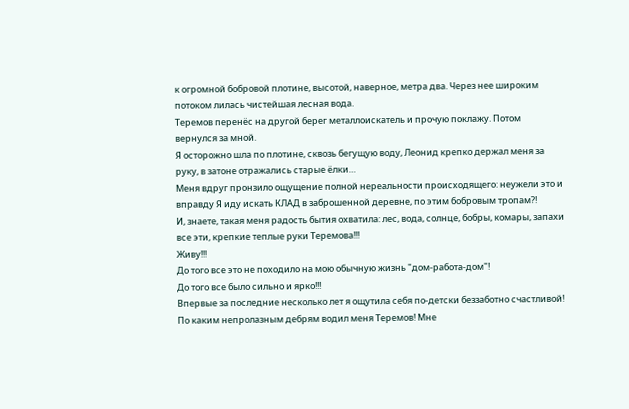к огромной бобровой плотине, высотой, наверное, метра два. Через нее широким потоком лилась чистейшая лесная вода.
Теремов перенёс на другой берег металлоискатель и прочую поклажу. Потом вернулся за мной.
Я осторожно шла по плотине, сквозь бегущую воду, Леонид крепко держал меня за руку, в затоне отражались старые ёлки…
Меня вдруг пронзило ощущение полной нереальности происходящего: неужели это и вправду Я иду искать КЛАД в заброшенной деревне, по этим бобровым тропам?!
И, знаете, такая меня радость бытия охватила: лес, вода, солнце, бобры, комары, запахи все эти, крепкие теплые руки Теремова!!!
Живу!!!
До того все это не походило на мою обычную жизнь "дом-работа-дом"!
До того все было сильно и ярко!!!
Впервые за последние несколько лет я ощутила себя по-детски беззаботно счастливой!
По каким непролазным дебрям водил меня Теремов! Мне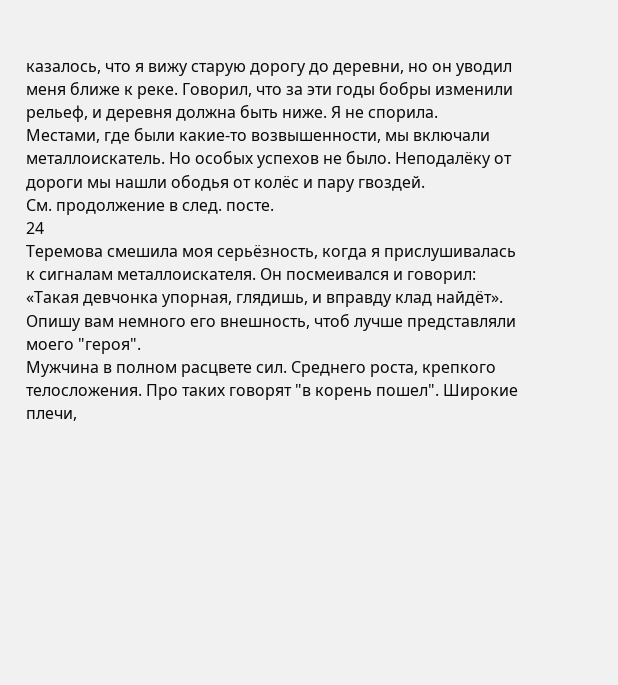казалось, что я вижу старую дорогу до деревни, но он уводил меня ближе к реке. Говорил, что за эти годы бобры изменили рельеф, и деревня должна быть ниже. Я не спорила.
Местами, где были какие-то возвышенности, мы включали металлоискатель. Но особых успехов не было. Неподалёку от дороги мы нашли ободья от колёс и пару гвоздей.
См. продолжение в след. посте.
24
Теремова смешила моя серьёзность, когда я прислушивалась к сигналам металлоискателя. Он посмеивался и говорил: «Такая девчонка упорная, глядишь, и вправду клад найдёт».
Опишу вам немного его внешность, чтоб лучше представляли моего "героя".
Мужчина в полном расцвете сил. Среднего роста, крепкого телосложения. Про таких говорят "в корень пошел". Широкие плечи,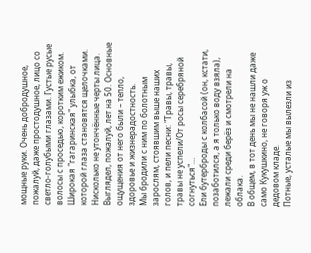мощные руки. Очень добродушное, пожалуй, даже простодушное, лицо со светло-голубыми глазами. Густые русые волосы с проседью, коротким ежиком. Широкая "гагаринская" улыбка, от которой глаза становятся щелочками. Нисколько не утончённые черты лица. Выглядел, пожалуй, лет на 50. Основные ощущения от него были – тепло, здоровье и жизнерадостность.
Мы бродили с ним по болотным зарослям, стоявшим выше наших голов, и пели песни: "Травы, травы, травы не успели/От росы серебряной согнуться"…
Ели бутерброды с колбасой (он, кстати, позаботился, а я только воду взяла), лежали среди берёз и смотрели на облака.
В общем, в тот день мы не нашли даже само Кукушкино, не говоря уж о дедовом кладе.
Потные, усталые мы вылезли из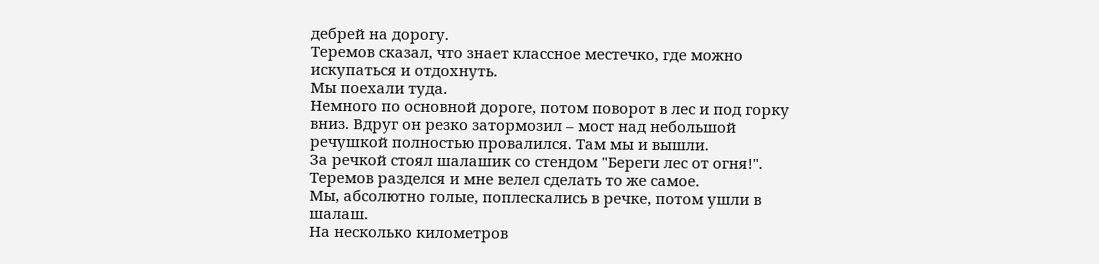дебрей на дорогу.
Теремов сказал, что знает классное местечко, где можно искупаться и отдохнуть.
Мы поехали туда.
Немного по основной дороге, потом поворот в лес и под горку вниз. Вдруг он резко затормозил – мост над небольшой речушкой полностью провалился. Там мы и вышли.
За речкой стоял шалашик со стендом "Береги лес от огня!".
Теремов разделся и мне велел сделать то же самое.
Мы, абсолютно голые, поплескались в речке, потом ушли в шалаш.
На несколько километров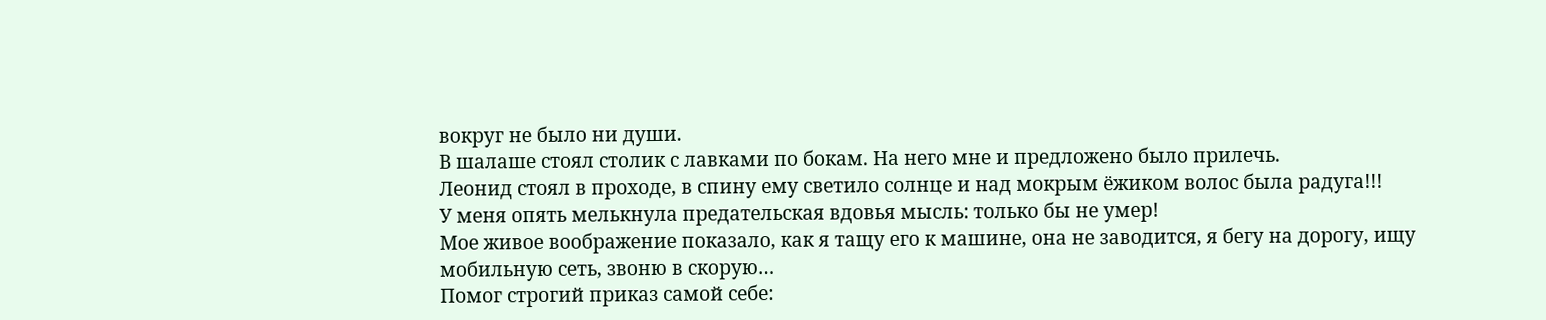вокруг не было ни души.
В шалаше стоял столик с лавками по бокам. На него мне и предложено было прилечь.
Леонид стоял в проходе, в спину ему светило солнце и над мокрым ёжиком волос была радуга!!!
У меня опять мелькнула предательская вдовья мысль: только бы не умер!
Мое живое воображение показало, как я тащу его к машине, она не заводится, я бегу на дорогу, ищу мобильную сеть, звоню в скорую…
Помог строгий приказ самой себе: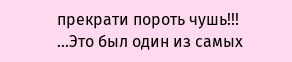прекрати пороть чушь!!!
…Это был один из самых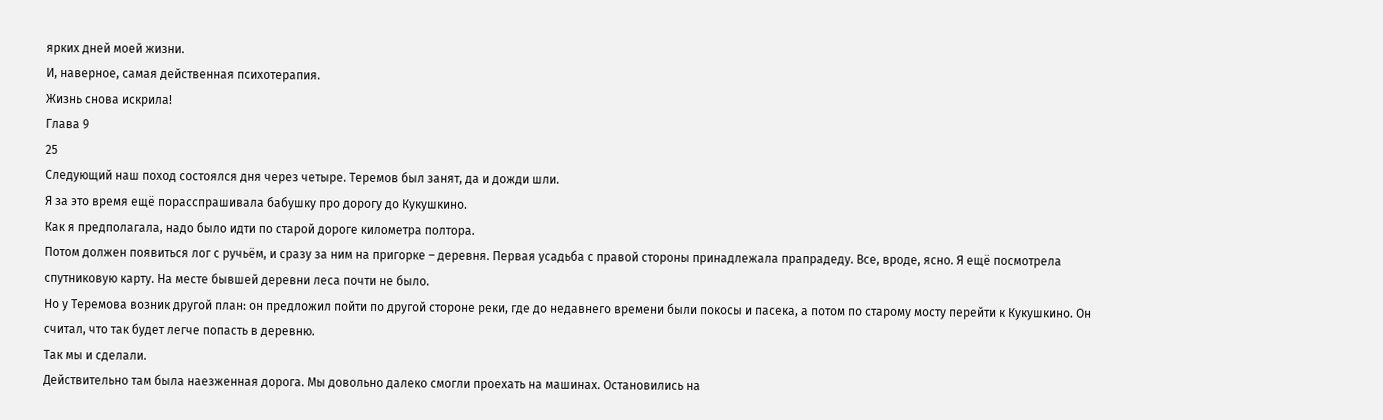ярких дней моей жизни.
И, наверное, самая действенная психотерапия.
Жизнь снова искрила!
Глава 9
25
Следующий наш поход состоялся дня через четыре. Теремов был занят, да и дожди шли.
Я за это время ещё порасспрашивала бабушку про дорогу до Кукушкино.
Как я предполагала, надо было идти по старой дороге километра полтора.
Потом должен появиться лог с ручьём, и сразу за ним на пригорке – деревня. Первая усадьба с правой стороны принадлежала прапрадеду. Все, вроде, ясно. Я ещё посмотрела спутниковую карту. На месте бывшей деревни леса почти не было.
Но у Теремова возник другой план: он предложил пойти по другой стороне реки, где до недавнего времени были покосы и пасека, а потом по старому мосту перейти к Кукушкино. Он считал, что так будет легче попасть в деревню.
Так мы и сделали.
Действительно там была наезженная дорога. Мы довольно далеко смогли проехать на машинах. Остановились на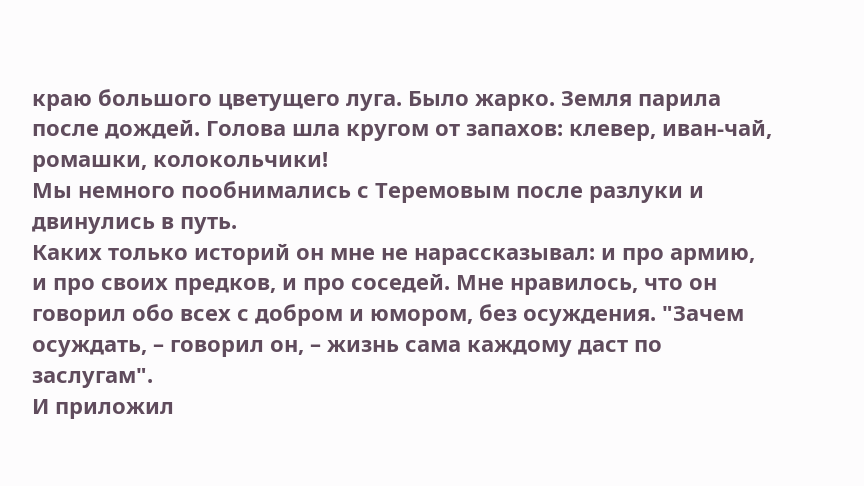краю большого цветущего луга. Было жарко. Земля парила после дождей. Голова шла кругом от запахов: клевер, иван-чай, ромашки, колокольчики!
Мы немного пообнимались с Теремовым после разлуки и двинулись в путь.
Каких только историй он мне не нарассказывал: и про армию, и про своих предков, и про соседей. Мне нравилось, что он говорил обо всех с добром и юмором, без осуждения. "Зачем осуждать, – говорил он, – жизнь сама каждому даст по заслугам".
И приложил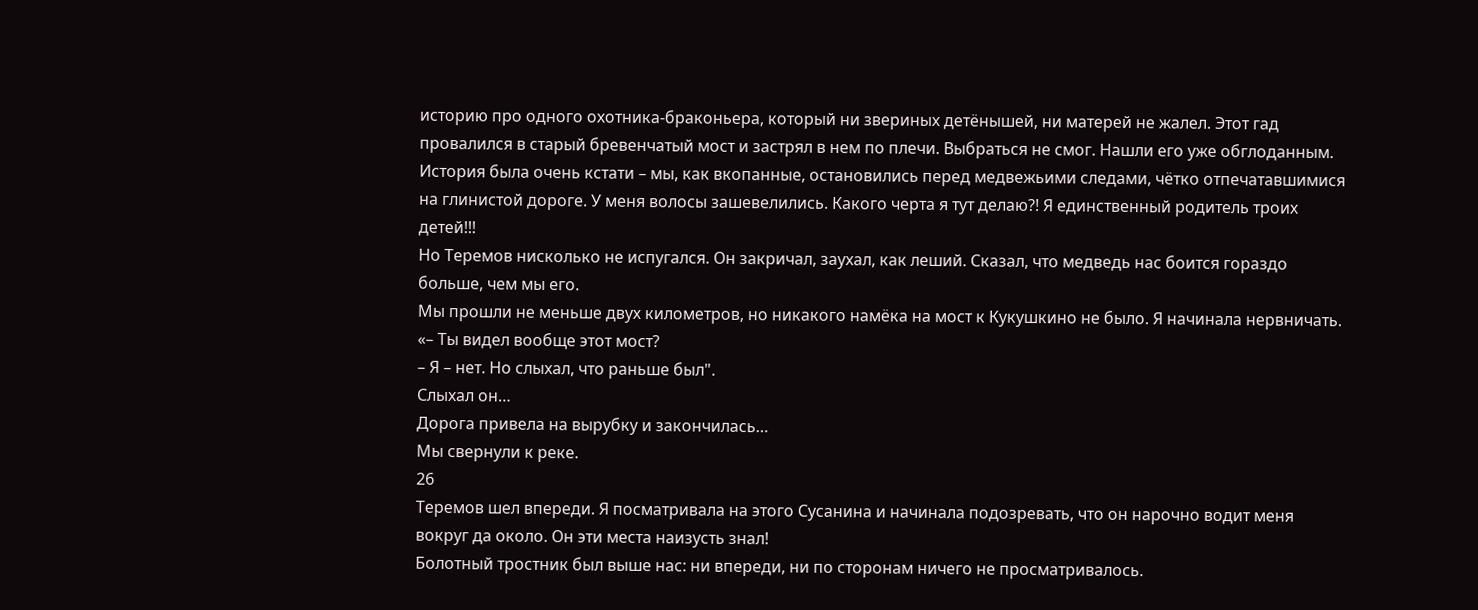историю про одного охотника-браконьера, который ни звериных детёнышей, ни матерей не жалел. Этот гад провалился в старый бревенчатый мост и застрял в нем по плечи. Выбраться не смог. Нашли его уже обглоданным.
История была очень кстати – мы, как вкопанные, остановились перед медвежьими следами, чётко отпечатавшимися на глинистой дороге. У меня волосы зашевелились. Какого черта я тут делаю?! Я единственный родитель троих детей!!!
Но Теремов нисколько не испугался. Он закричал, заухал, как леший. Сказал, что медведь нас боится гораздо больше, чем мы его.
Мы прошли не меньше двух километров, но никакого намёка на мост к Кукушкино не было. Я начинала нервничать.
«– Ты видел вообще этот мост?
– Я – нет. Но слыхал, что раньше был".
Слыхал он…
Дорога привела на вырубку и закончилась…
Мы свернули к реке.
26
Теремов шел впереди. Я посматривала на этого Сусанина и начинала подозревать, что он нарочно водит меня вокруг да около. Он эти места наизусть знал!
Болотный тростник был выше нас: ни впереди, ни по сторонам ничего не просматривалось.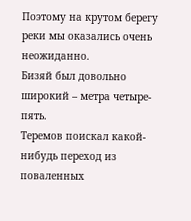Поэтому на крутом берегу реки мы оказались очень неожиданно.
Бизяй был довольно широкий – метра четыре-пять.
Теремов поискал какой-нибудь переход из поваленных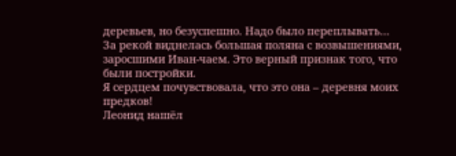деревьев, но безуспешно. Надо было переплывать…
За рекой виднелась большая поляна с возвышениями, заросшими Иван-чаем. Это верный признак того, что были постройки.
Я сердцем почувствовала, что это она – деревня моих предков!
Леонид нашёл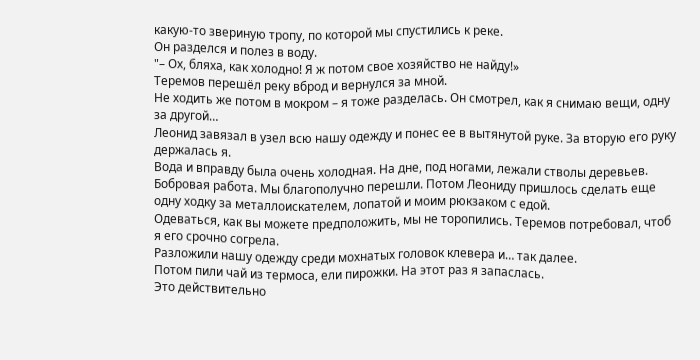какую-то звериную тропу, по которой мы спустились к реке.
Он разделся и полез в воду.
"– Ох, бляха, как холодно! Я ж потом свое хозяйство не найду!»
Теремов перешёл реку вброд и вернулся за мной.
Не ходить же потом в мокром – я тоже разделась. Он смотрел, как я снимаю вещи, одну за другой…
Леонид завязал в узел всю нашу одежду и понес ее в вытянутой руке. За вторую его руку держалась я.
Вода и вправду была очень холодная. На дне, под ногами, лежали стволы деревьев. Бобровая работа. Мы благополучно перешли. Потом Леониду пришлось сделать еще одну ходку за металлоискателем, лопатой и моим рюкзаком с едой.
Одеваться, как вы можете предположить, мы не торопились. Теремов потребовал, чтоб я его срочно согрела.
Разложили нашу одежду среди мохнатых головок клевера и… так далее.
Потом пили чай из термоса, ели пирожки. На этот раз я запаслась.
Это действительно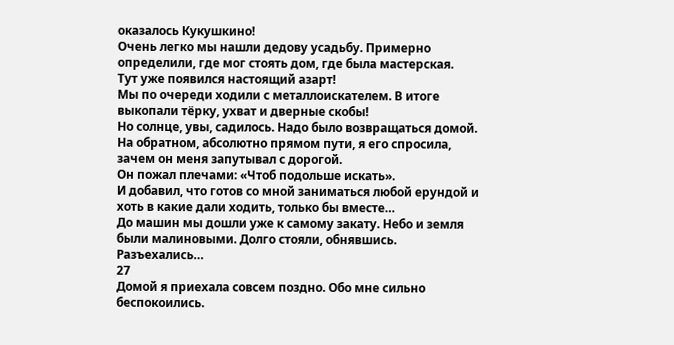оказалось Кукушкино!
Очень легко мы нашли дедову усадьбу. Примерно определили, где мог стоять дом, где была мастерская.
Тут уже появился настоящий азарт!
Мы по очереди ходили с металлоискателем. В итоге выкопали тёрку, ухват и дверные скобы!
Но солнце, увы, садилось. Надо было возвращаться домой.
На обратном, абсолютно прямом пути, я его спросила, зачем он меня запутывал с дорогой.
Он пожал плечами: «Чтоб подольше искать».
И добавил, что готов со мной заниматься любой ерундой и хоть в какие дали ходить, только бы вместе…
До машин мы дошли уже к самому закату. Небо и земля были малиновыми. Долго стояли, обнявшись.
Разъехались…
27
Домой я приехала совсем поздно. Обо мне сильно беспокоились.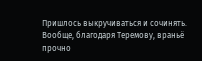Пришлось выкручиваться и сочинять.
Вообще, благодаря Теремову, враньё прочно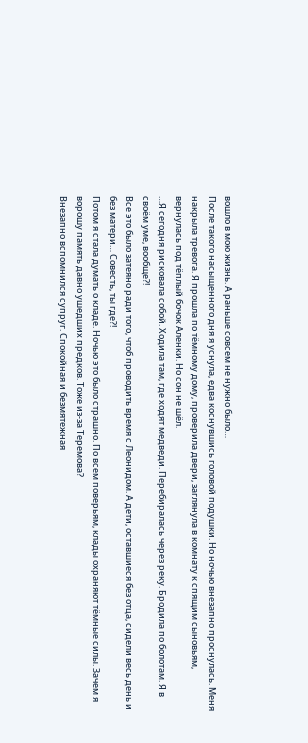вошло в мою жизнь. А раньше совсем не нужно было…
После такого насыщенного дня я уснула, едва коснувшись головой подушки. Но ночью внезапно проснулась. Меня накрыла тревога. Я прошла по тёмному дому, проверила двери, заглянула в комнату к спящим сыновьям, вернулась под тёплый бочок Аленки. Но сон не шёл.
…Я сегодня рисковала собой. Ходила там, где ходят медведи. Перебиралась через реку. Бродила по болотам. Я в своём уме, вообще?!
Все это было затеяно ради того, чтоб проводить время с Леонидом. А дети, оставшиеся без отца, сидели весь день и без матери… Совесть, ты где?!
Потом я стала думать о кладе. Ночью это было страшно. По всем поверьям, клады охраняют тёмные силы. Зачем я ворошу память давно ушедших предков. Тоже из-за Теремова?
Внезапно вспомнился супруг. Спокойная и безмятежная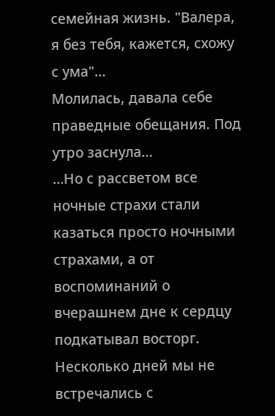семейная жизнь. "Валера, я без тебя, кажется, схожу с ума"…
Молилась, давала себе праведные обещания. Под утро заснула…
…Но с рассветом все ночные страхи стали казаться просто ночными страхами, а от воспоминаний о вчерашнем дне к сердцу подкатывал восторг.
Несколько дней мы не встречались с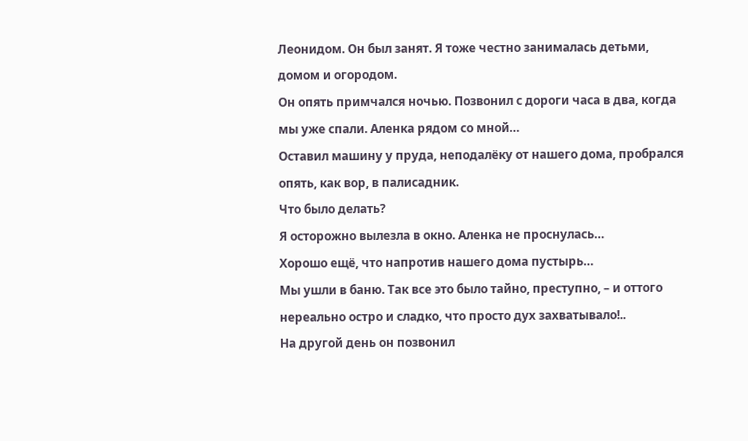Леонидом. Он был занят. Я тоже честно занималась детьми, домом и огородом.
Он опять примчался ночью. Позвонил с дороги часа в два, когда мы уже спали. Аленка рядом со мной…
Оставил машину у пруда, неподалёку от нашего дома, пробрался опять, как вор, в палисадник.
Что было делать?
Я осторожно вылезла в окно. Аленка не проснулась…
Хорошо ещё, что напротив нашего дома пустырь…
Мы ушли в баню. Так все это было тайно, преступно, – и оттого нереально остро и сладко, что просто дух захватывало!..
На другой день он позвонил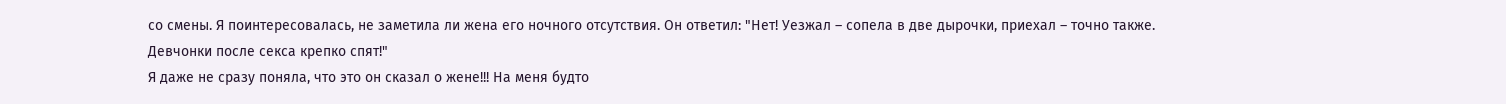со смены. Я поинтересовалась, не заметила ли жена его ночного отсутствия. Он ответил: "Нет! Уезжал – сопела в две дырочки, приехал – точно также. Девчонки после секса крепко спят!"
Я даже не сразу поняла, что это он сказал о жене!!! На меня будто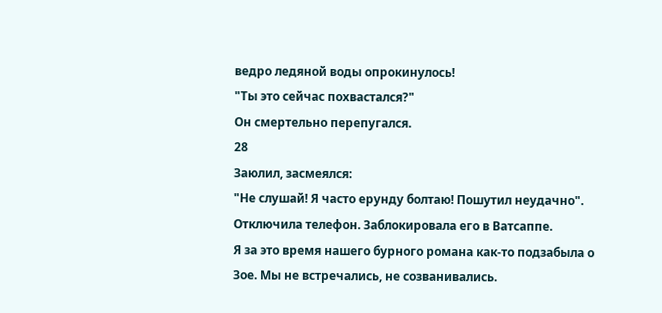ведро ледяной воды опрокинулось!
"Ты это сейчас похвастался?"
Он смертельно перепугался.
28
Заюлил, засмеялся:
"Не слушай! Я часто ерунду болтаю! Пошутил неудачно".
Отключила телефон. Заблокировала его в Ватсаппе.
Я за это время нашего бурного романа как-то подзабыла о Зое. Мы не встречались, не созванивались.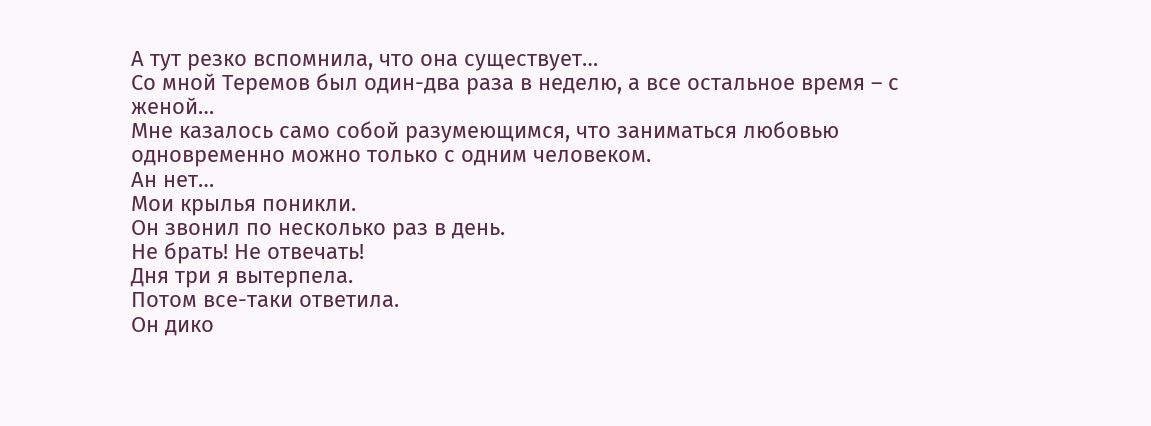А тут резко вспомнила, что она существует…
Со мной Теремов был один-два раза в неделю, а все остальное время – с женой…
Мне казалось само собой разумеющимся, что заниматься любовью одновременно можно только с одним человеком.
Ан нет…
Мои крылья поникли.
Он звонил по несколько раз в день.
Не брать! Не отвечать!
Дня три я вытерпела.
Потом все-таки ответила.
Он дико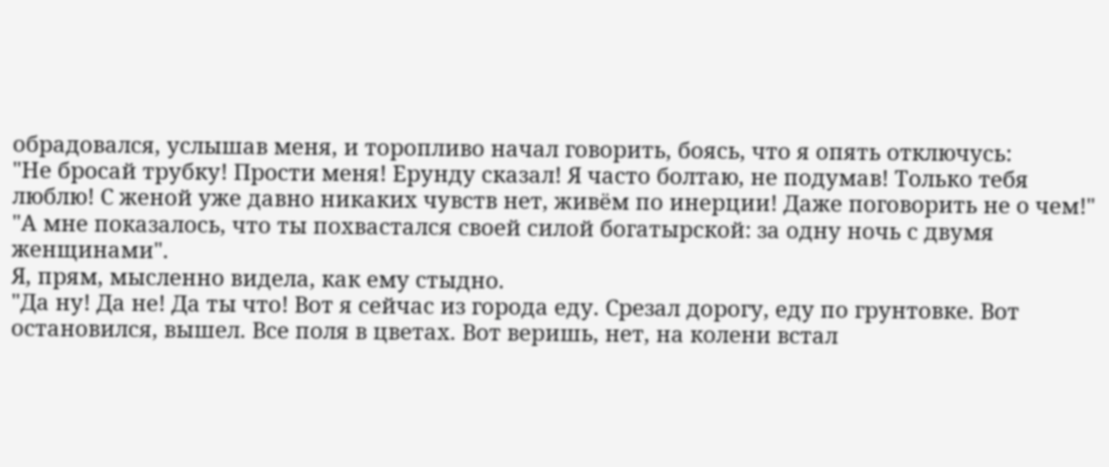обрадовался, услышав меня, и торопливо начал говорить, боясь, что я опять отключусь:
"Не бросай трубку! Прости меня! Ерунду сказал! Я часто болтаю, не подумав! Только тебя люблю! С женой уже давно никаких чувств нет, живём по инерции! Даже поговорить не о чем!"
"А мне показалось, что ты похвастался своей силой богатырской: за одну ночь с двумя женщинами".
Я, прям, мысленно видела, как ему стыдно.
"Да ну! Да не! Да ты что! Вот я сейчас из города еду. Срезал дорогу, еду по грунтовке. Вот остановился, вышел. Все поля в цветах. Вот веришь, нет, на колени встал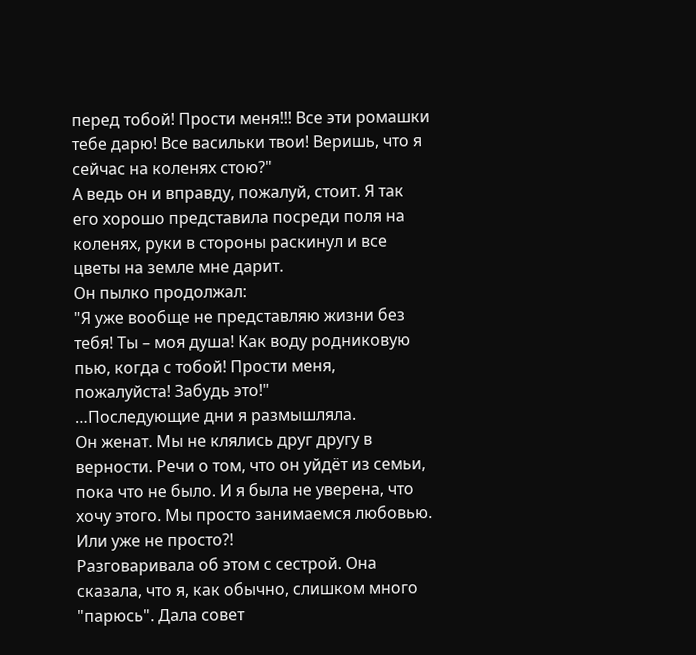перед тобой! Прости меня!!! Все эти ромашки тебе дарю! Все васильки твои! Веришь, что я сейчас на коленях стою?"
А ведь он и вправду, пожалуй, стоит. Я так его хорошо представила посреди поля на коленях, руки в стороны раскинул и все цветы на земле мне дарит.
Он пылко продолжал:
"Я уже вообще не представляю жизни без тебя! Ты – моя душа! Как воду родниковую пью, когда с тобой! Прости меня, пожалуйста! Забудь это!"
…Последующие дни я размышляла.
Он женат. Мы не клялись друг другу в верности. Речи о том, что он уйдёт из семьи, пока что не было. И я была не уверена, что хочу этого. Мы просто занимаемся любовью.
Или уже не просто?!
Разговаривала об этом с сестрой. Она сказала, что я, как обычно, слишком много "парюсь". Дала совет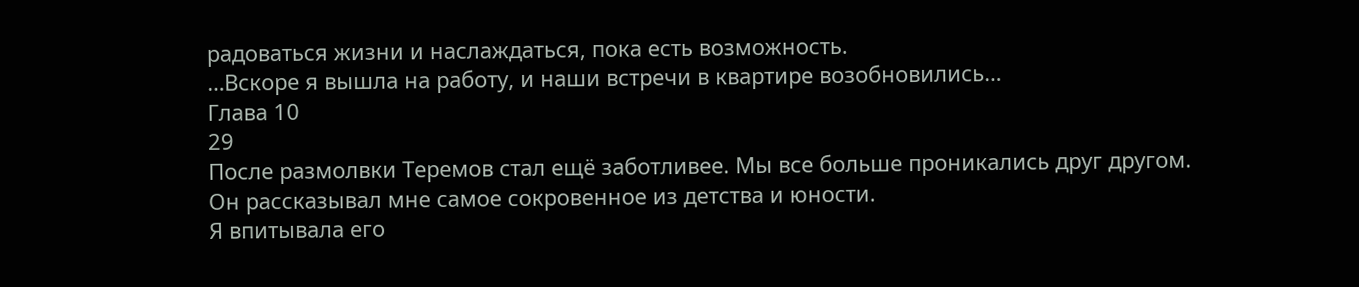радоваться жизни и наслаждаться, пока есть возможность.
…Вскоре я вышла на работу, и наши встречи в квартире возобновились…
Глава 10
29
После размолвки Теремов стал ещё заботливее. Мы все больше проникались друг другом.
Он рассказывал мне самое сокровенное из детства и юности.
Я впитывала его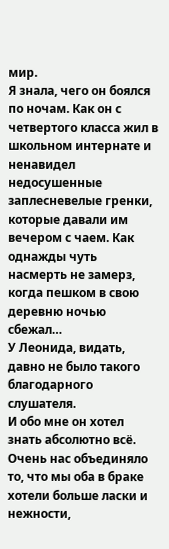мир.
Я знала, чего он боялся по ночам. Как он с четвертого класса жил в школьном интернате и ненавидел недосушенные заплесневелые гренки, которые давали им вечером с чаем. Как однажды чуть насмерть не замерз, когда пешком в свою деревню ночью сбежал…
У Леонида, видать, давно не было такого благодарного слушателя.
И обо мне он хотел знать абсолютно всё.
Очень нас объединяло то, что мы оба в браке хотели больше ласки и нежности,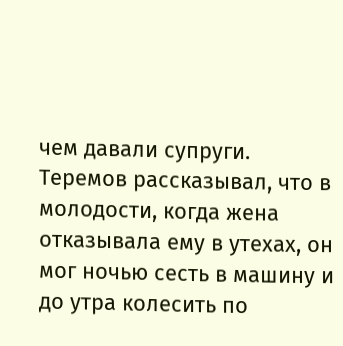чем давали супруги.
Теремов рассказывал, что в молодости, когда жена отказывала ему в утехах, он мог ночью сесть в машину и до утра колесить по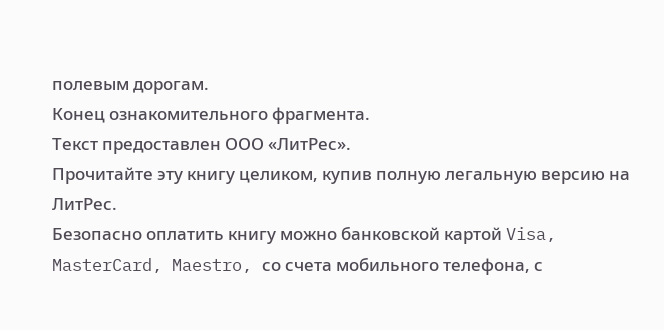полевым дорогам.
Конец ознакомительного фрагмента.
Текст предоставлен ООО «ЛитРес».
Прочитайте эту книгу целиком, купив полную легальную версию на ЛитРес.
Безопасно оплатить книгу можно банковской картой Visa, MasterCard, Maestro, со счета мобильного телефона, с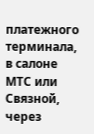платежного терминала, в салоне МТС или Связной, через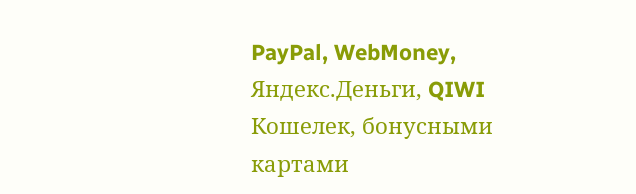PayPal, WebMoney, Яндекс.Деньги, QIWI Кошелек, бонусными картами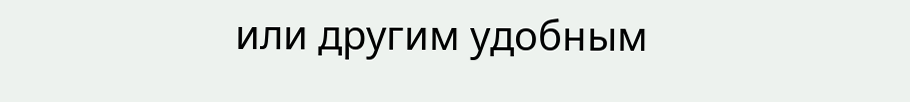или другим удобным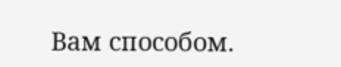Вам способом.